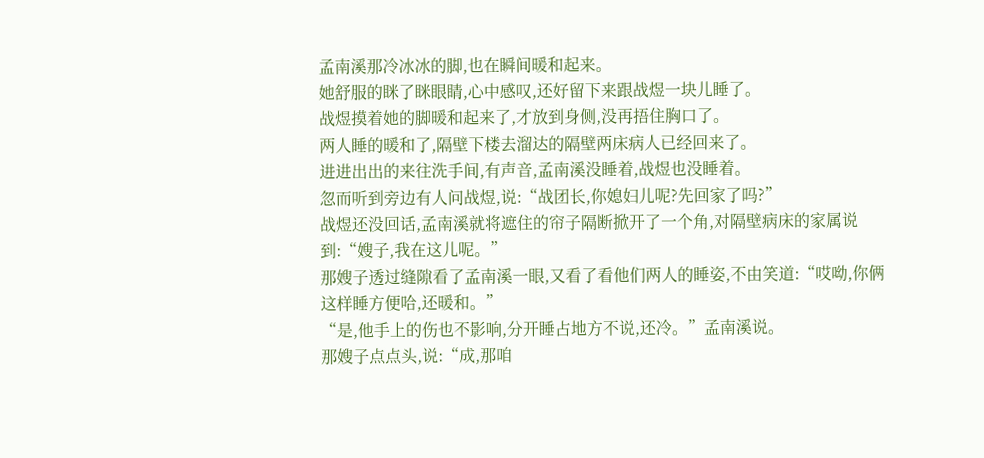孟南溪那冷冰冰的脚,也在瞬间暖和起来。
她舒服的眯了眯眼睛,心中感叹,还好留下来跟战煜一块儿睡了。
战煜摸着她的脚暖和起来了,才放到身侧,没再捂住胸口了。
两人睡的暖和了,隔壁下楼去溜达的隔壁两床病人已经回来了。
进进出出的来往洗手间,有声音,孟南溪没睡着,战煜也没睡着。
忽而听到旁边有人问战煜,说:“战团长,你媳妇儿呢?先回家了吗?”
战煜还没回话,孟南溪就将遮住的帘子隔断掀开了一个角,对隔壁病床的家属说到:“嫂子,我在这儿呢。”
那嫂子透过缝隙看了孟南溪一眼,又看了看他们两人的睡姿,不由笑道:“哎呦,你俩这样睡方便哈,还暖和。”
“是,他手上的伤也不影响,分开睡占地方不说,还冷。”孟南溪说。
那嫂子点点头,说:“成,那咱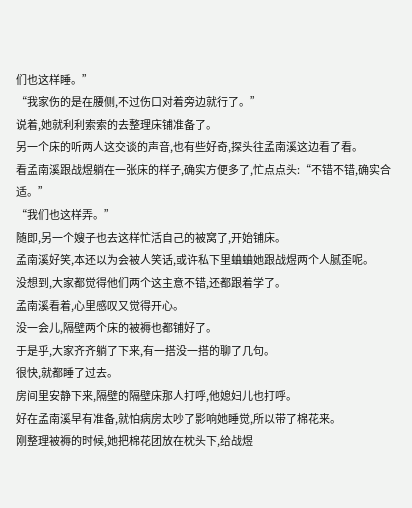们也这样睡。”
“我家伤的是在腰侧,不过伤口对着旁边就行了。”
说着,她就利利索索的去整理床铺准备了。
另一个床的听两人这交谈的声音,也有些好奇,探头往孟南溪这边看了看。
看孟南溪跟战煜躺在一张床的样子,确实方便多了,忙点点头:“不错不错,确实合适。”
“我们也这样弄。”
随即,另一个嫂子也去这样忙活自己的被窝了,开始铺床。
孟南溪好笑,本还以为会被人笑话,或许私下里蛐蛐她跟战煜两个人腻歪呢。
没想到,大家都觉得他们两个这主意不错,还都跟着学了。
孟南溪看着,心里感叹又觉得开心。
没一会儿,隔壁两个床的被褥也都铺好了。
于是乎,大家齐齐躺了下来,有一搭没一搭的聊了几句。
很快,就都睡了过去。
房间里安静下来,隔壁的隔壁床那人打呼,他媳妇儿也打呼。
好在孟南溪早有准备,就怕病房太吵了影响她睡觉,所以带了棉花来。
刚整理被褥的时候,她把棉花团放在枕头下,给战煜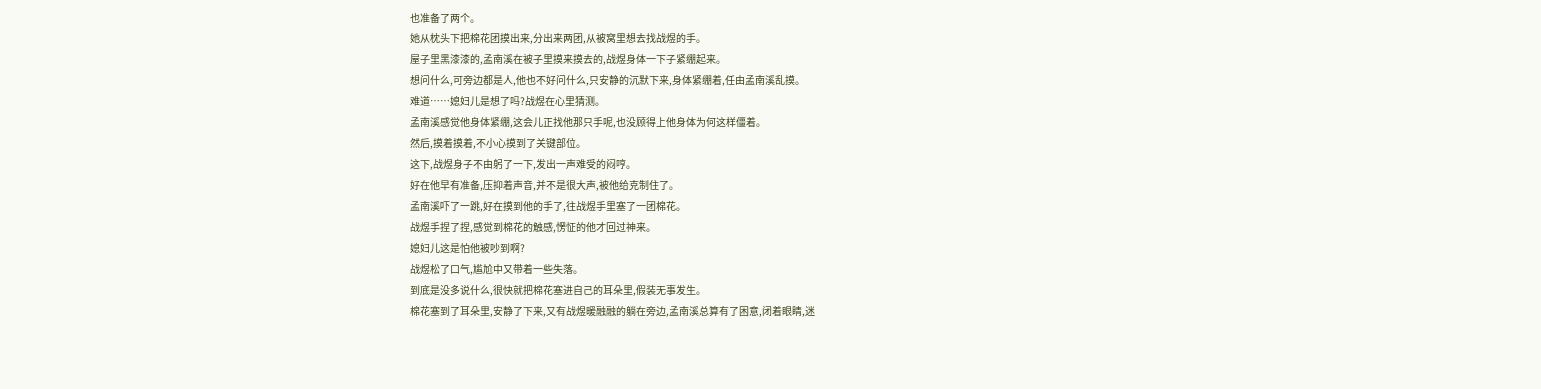也准备了两个。
她从枕头下把棉花团摸出来,分出来两团,从被窝里想去找战煜的手。
屋子里黑漆漆的,孟南溪在被子里摸来摸去的,战煜身体一下子紧绷起来。
想问什么,可旁边都是人,他也不好问什么,只安静的沉默下来,身体紧绷着,任由孟南溪乱摸。
难道……媳妇儿是想了吗?战煜在心里猜测。
孟南溪感觉他身体紧绷,这会儿正找他那只手呢,也没顾得上他身体为何这样僵着。
然后,摸着摸着,不小心摸到了关键部位。
这下,战煜身子不由躬了一下,发出一声难受的闷哼。
好在他早有准备,压抑着声音,并不是很大声,被他给克制住了。
孟南溪吓了一跳,好在摸到他的手了,往战煜手里塞了一团棉花。
战煜手捏了捏,感觉到棉花的触感,愣怔的他才回过神来。
媳妇儿这是怕他被吵到啊?
战煜松了口气,尴尬中又带着一些失落。
到底是没多说什么,很快就把棉花塞进自己的耳朵里,假装无事发生。
棉花塞到了耳朵里,安静了下来,又有战煜暖融融的躺在旁边,孟南溪总算有了困意,闭着眼睛,迷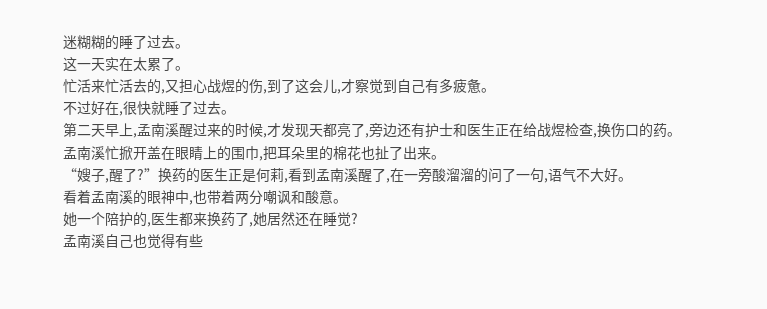迷糊糊的睡了过去。
这一天实在太累了。
忙活来忙活去的,又担心战煜的伤,到了这会儿,才察觉到自己有多疲惫。
不过好在,很快就睡了过去。
第二天早上,孟南溪醒过来的时候,才发现天都亮了,旁边还有护士和医生正在给战煜检查,换伤口的药。
孟南溪忙掀开盖在眼睛上的围巾,把耳朵里的棉花也扯了出来。
“嫂子,醒了?”换药的医生正是何莉,看到孟南溪醒了,在一旁酸溜溜的问了一句,语气不大好。
看着孟南溪的眼神中,也带着两分嘲讽和酸意。
她一个陪护的,医生都来换药了,她居然还在睡觉?
孟南溪自己也觉得有些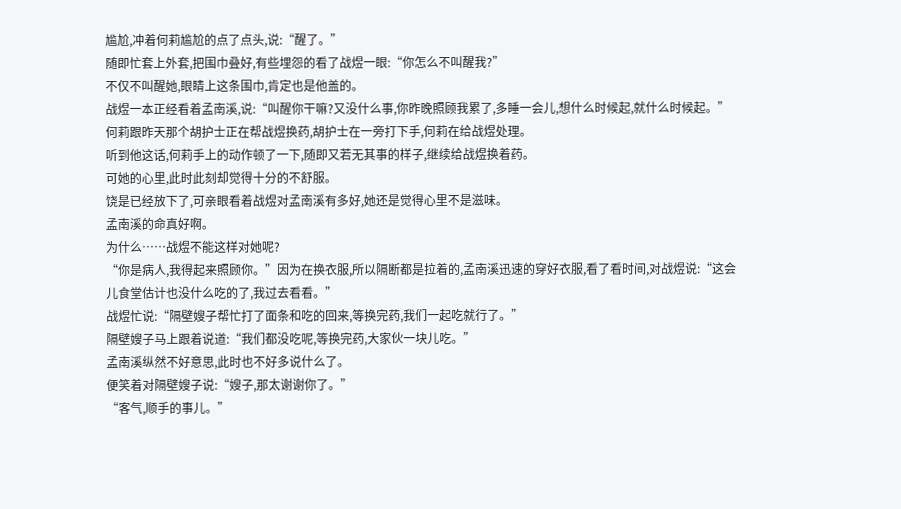尴尬,冲着何莉尴尬的点了点头,说:“醒了。”
随即忙套上外套,把围巾叠好,有些埋怨的看了战煜一眼:“你怎么不叫醒我?”
不仅不叫醒她,眼睛上这条围巾,肯定也是他盖的。
战煜一本正经看着孟南溪,说:“叫醒你干嘛?又没什么事,你昨晚照顾我累了,多睡一会儿,想什么时候起,就什么时候起。”
何莉跟昨天那个胡护士正在帮战煜换药,胡护士在一旁打下手,何莉在给战煜处理。
听到他这话,何莉手上的动作顿了一下,随即又若无其事的样子,继续给战煜换着药。
可她的心里,此时此刻却觉得十分的不舒服。
饶是已经放下了,可亲眼看着战煜对孟南溪有多好,她还是觉得心里不是滋味。
孟南溪的命真好啊。
为什么……战煜不能这样对她呢?
“你是病人,我得起来照顾你。”因为在换衣服,所以隔断都是拉着的,孟南溪迅速的穿好衣服,看了看时间,对战煜说:“这会儿食堂估计也没什么吃的了,我过去看看。”
战煜忙说:“隔壁嫂子帮忙打了面条和吃的回来,等换完药,我们一起吃就行了。”
隔壁嫂子马上跟着说道:“我们都没吃呢,等换完药,大家伙一块儿吃。”
孟南溪纵然不好意思,此时也不好多说什么了。
便笑着对隔壁嫂子说:“嫂子,那太谢谢你了。”
“客气,顺手的事儿。”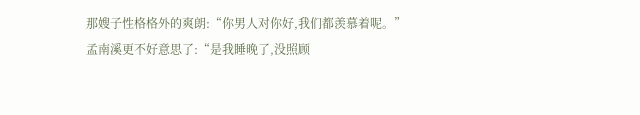那嫂子性格格外的爽朗:“你男人对你好,我们都羡慕着呢。”
孟南溪更不好意思了:“是我睡晚了,没照顾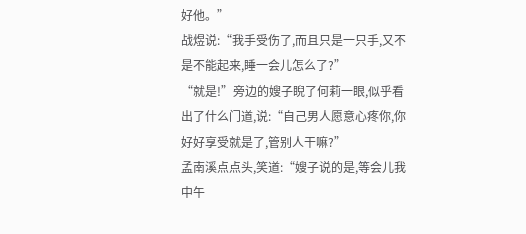好他。”
战煜说:“我手受伤了,而且只是一只手,又不是不能起来,睡一会儿怎么了?”
“就是!”旁边的嫂子睨了何莉一眼,似乎看出了什么门道,说:“自己男人愿意心疼你,你好好享受就是了,管别人干嘛?”
孟南溪点点头,笑道:“嫂子说的是,等会儿我中午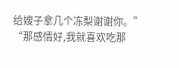给嫂子拿几个冻梨谢谢你。”
“那感情好,我就喜欢吃那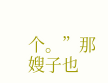个。”那嫂子也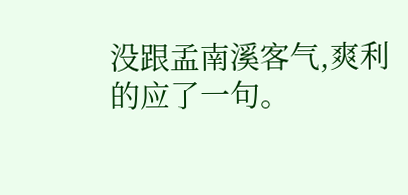没跟孟南溪客气,爽利的应了一句。